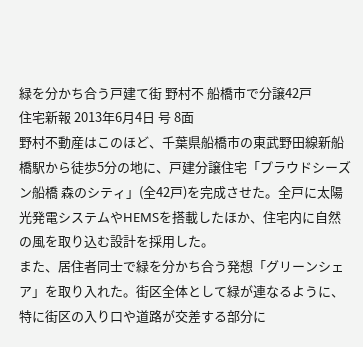緑を分かち合う戸建て街 野村不 船橋市で分譲42戸
住宅新報 2013年6月4日 号 8面
野村不動産はこのほど、千葉県船橋市の東武野田線新船橋駅から徒歩5分の地に、戸建分譲住宅「プラウドシーズン船橋 森のシティ」(全42戸)を完成させた。全戸に太陽光発電システムやHEMSを搭載したほか、住宅内に自然の風を取り込む設計を採用した。
また、居住者同士で緑を分かち合う発想「グリーンシェア」を取り入れた。街区全体として緑が連なるように、特に街区の入り口や道路が交差する部分に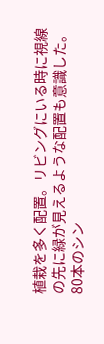植栽を多く配置。リビングにいる時に視線の先に緑が見えるような配置も意識した。80本のシン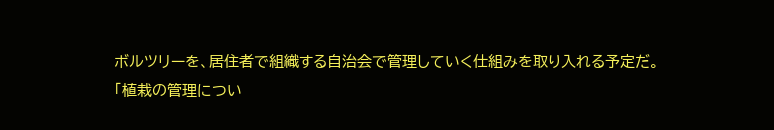ボルツリーを、居住者で組織する自治会で管理していく仕組みを取り入れる予定だ。
「植栽の管理につい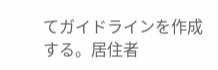てガイドラインを作成する。居住者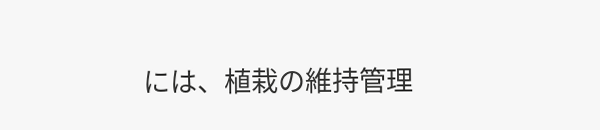には、植栽の維持管理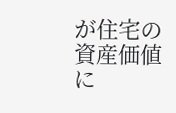が住宅の資産価値に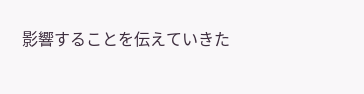影響することを伝えていきた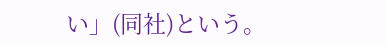い」(同社)という。